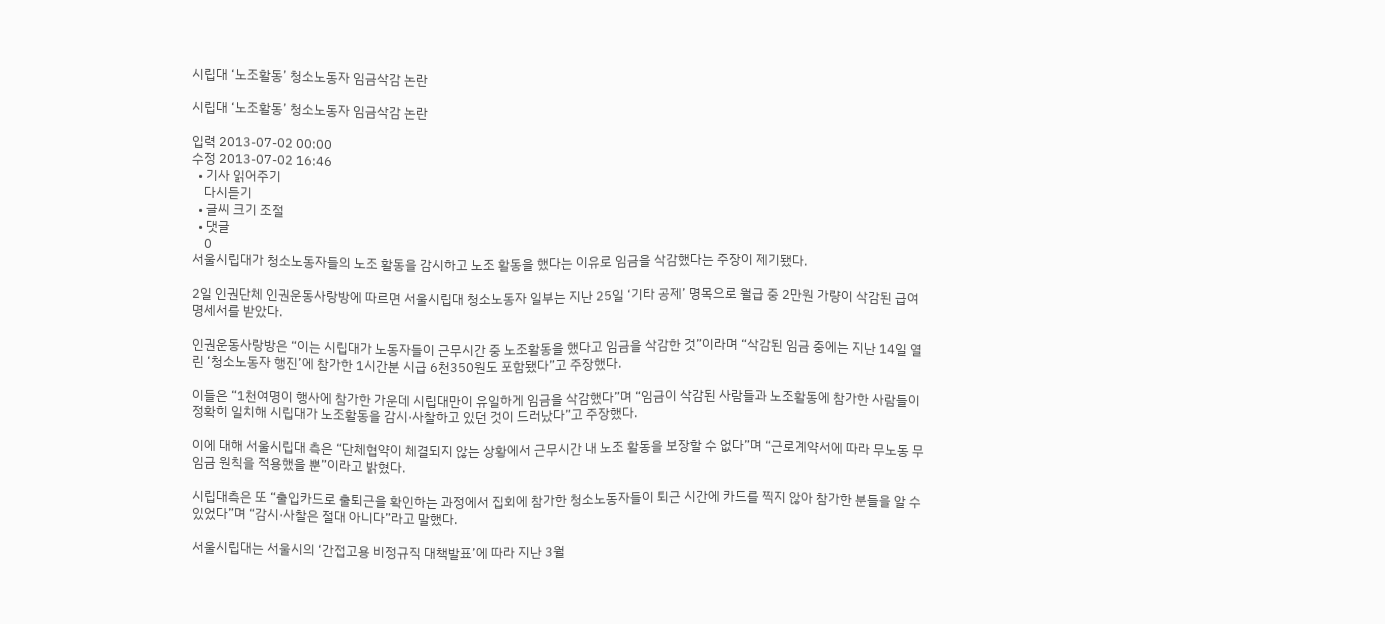시립대 ‘노조활동’ 청소노동자 임금삭감 논란

시립대 ‘노조활동’ 청소노동자 임금삭감 논란

입력 2013-07-02 00:00
수정 2013-07-02 16:46
  • 기사 읽어주기
    다시듣기
  • 글씨 크기 조절
  • 댓글
    0
서울시립대가 청소노동자들의 노조 활동을 감시하고 노조 활동을 했다는 이유로 임금을 삭감했다는 주장이 제기됐다.

2일 인권단체 인권운동사랑방에 따르면 서울시립대 청소노동자 일부는 지난 25일 ‘기타 공제’ 명목으로 월급 중 2만원 가량이 삭감된 급여명세서를 받았다.

인권운동사랑방은 “이는 시립대가 노동자들이 근무시간 중 노조활동을 했다고 임금을 삭감한 것”이라며 “삭감된 임금 중에는 지난 14일 열린 ‘청소노동자 행진’에 참가한 1시간분 시급 6천350원도 포함됐다”고 주장했다.

이들은 “1천여명이 행사에 참가한 가운데 시립대만이 유일하게 임금을 삭감했다”며 “임금이 삭감된 사람들과 노조활동에 참가한 사람들이 정확히 일치해 시립대가 노조활동을 감시·사찰하고 있던 것이 드러났다”고 주장했다.

이에 대해 서울시립대 측은 “단체협약이 체결되지 않는 상황에서 근무시간 내 노조 활동을 보장할 수 없다”며 “근로계약서에 따라 무노동 무임금 원칙을 적용했을 뿐”이라고 밝혔다.

시립대측은 또 “출입카드로 출퇴근을 확인하는 과정에서 집회에 참가한 청소노동자들이 퇴근 시간에 카드를 찍지 않아 참가한 분들을 알 수 있었다”며 “감시·사찰은 절대 아니다”라고 말했다.

서울시립대는 서울시의 ‘간접고용 비정규직 대책발표’에 따라 지난 3월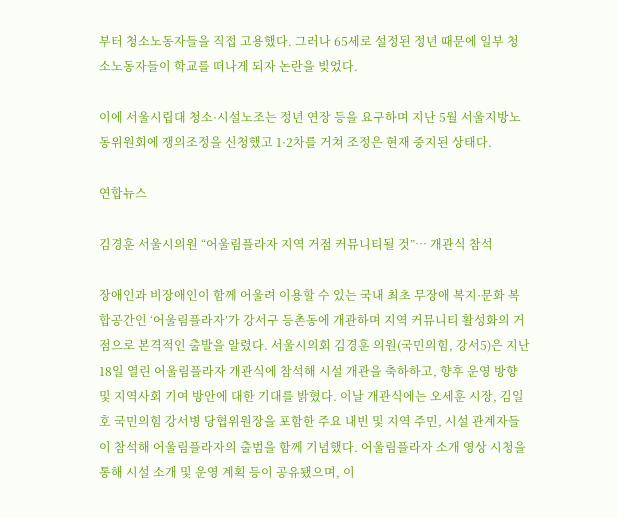부터 청소노동자들을 직접 고용했다. 그러나 65세로 설정된 정년 때문에 일부 청소노동자들이 학교를 떠나게 되자 논란을 빚었다.

이에 서울시립대 청소·시설노조는 정년 연장 등을 요구하며 지난 5월 서울지방노동위원회에 쟁의조정을 신청했고 1·2차를 거쳐 조정은 현재 중지된 상태다.

연합뉴스

김경훈 서울시의원 “어울림플라자 지역 거점 커뮤니티될 것”… 개관식 참석

장애인과 비장애인이 함께 어울려 이용할 수 있는 국내 최초 무장애 복지·문화 복합공간인 ‘어울림플라자’가 강서구 등촌동에 개관하며 지역 커뮤니티 활성화의 거점으로 본격적인 출발을 알렸다. 서울시의회 김경훈 의원(국민의힘, 강서5)은 지난 18일 열린 어울림플라자 개관식에 참석해 시설 개관을 축하하고, 향후 운영 방향 및 지역사회 기여 방안에 대한 기대를 밝혔다. 이날 개관식에는 오세훈 시장, 김일호 국민의힘 강서병 당협위원장을 포함한 주요 내빈 및 지역 주민, 시설 관계자들이 참석해 어울림플라자의 출범을 함께 기념했다. 어울림플라자 소개 영상 시청을 통해 시설 소개 및 운영 계획 등이 공유됐으며, 이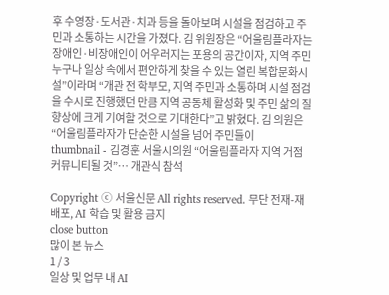후 수영장·도서관·치과 등을 돌아보며 시설을 점검하고 주민과 소통하는 시간을 가졌다. 김 위원장은 “어울림플라자는 장애인·비장애인이 어우러지는 포용의 공간이자, 지역 주민 누구나 일상 속에서 편안하게 찾을 수 있는 열린 복합문화시설”이라며 “개관 전 학부모, 지역 주민과 소통하며 시설 점검을 수시로 진행했던 만큼 지역 공동체 활성화 및 주민 삶의 질 향상에 크게 기여할 것으로 기대한다”고 밝혔다. 김 의원은 “어울림플라자가 단순한 시설을 넘어 주민들이
thumbnail - 김경훈 서울시의원 “어울림플라자 지역 거점 커뮤니티될 것”… 개관식 참석

Copyright ⓒ 서울신문 All rights reserved. 무단 전재-재배포, AI 학습 및 활용 금지
close button
많이 본 뉴스
1 / 3
일상 및 업무 내 AI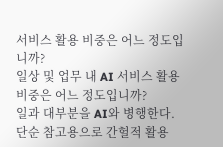서비스 활용 비중은 어느 정도입니까?
일상 및 업무 내 AI 서비스 활용 비중은 어느 정도입니까?
일과 대부분을 AI와 병행한다.
단순 참고용으로 간헐적 활용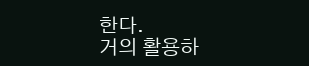한다.
거의 활용하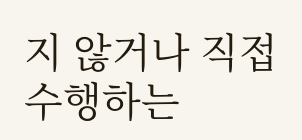지 않거나 직접 수행하는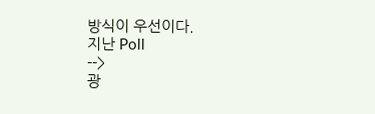방식이 우선이다.
지난 Poll
-->
광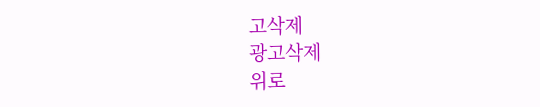고삭제
광고삭제
위로